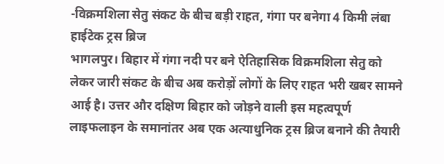-विक्रमशिला सेतु संकट के बीच बड़ी राहत, गंगा पर बनेगा 4 किमी लंबा हाईटेक ट्रस ब्रिज
भागलपुर। बिहार में गंगा नदी पर बने ऐतिहासिक विक्रमशिला सेतु को लेकर जारी संकट के बीच अब करोड़ों लोगों के लिए राहत भरी खबर सामने आई है। उत्तर और दक्षिण बिहार को जोड़ने वाली इस महत्वपूर्ण लाइफलाइन के समानांतर अब एक अत्याधुनिक ट्रस ब्रिज बनाने की तैयारी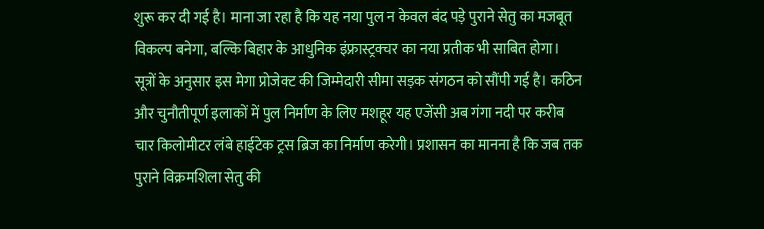शुरू कर दी गई है। माना जा रहा है कि यह नया पुल न केवल बंद पड़े पुराने सेतु का मजबूत विकल्प बनेगा, बल्कि बिहार के आधुनिक इंफ्रास्ट्रक्चर का नया प्रतीक भी साबित होगा।
सूत्रों के अनुसार इस मेगा प्रोजेक्ट की जिम्मेदारी सीमा सड़क संगठन को सौंपी गई है। कठिन और चुनौतीपूर्ण इलाकों में पुल निर्माण के लिए मशहूर यह एजेंसी अब गंगा नदी पर करीब चार किलोमीटर लंबे हाईटेक ट्रस ब्रिज का निर्माण करेगी। प्रशासन का मानना है कि जब तक पुराने विक्रमशिला सेतु की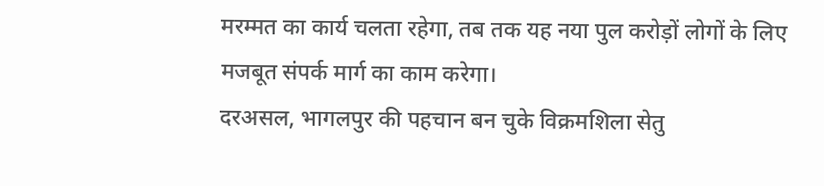मरम्मत का कार्य चलता रहेगा, तब तक यह नया पुल करोड़ों लोगों के लिए मजबूत संपर्क मार्ग का काम करेगा।
दरअसल, भागलपुर की पहचान बन चुके विक्रमशिला सेतु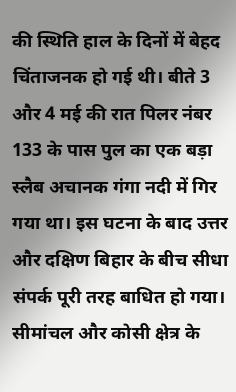की स्थिति हाल के दिनों में बेहद चिंताजनक हो गई थी। बीते 3 और 4 मई की रात पिलर नंबर 133 के पास पुल का एक बड़ा स्लैब अचानक गंगा नदी में गिर गया था। इस घटना के बाद उत्तर और दक्षिण बिहार के बीच सीधा संपर्क पूरी तरह बाधित हो गया। सीमांचल और कोसी क्षेत्र के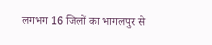लगभग 16 जिलों का भागलपुर से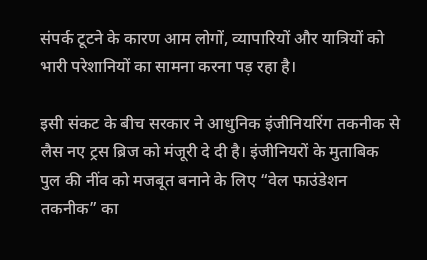संपर्क टूटने के कारण आम लोगों, व्यापारियों और यात्रियों को भारी परेशानियों का सामना करना पड़ रहा है।

इसी संकट के बीच सरकार ने आधुनिक इंजीनियरिंग तकनीक से लैस नए ट्रस ब्रिज को मंजूरी दे दी है। इंजीनियरों के मुताबिक पुल की नींव को मजबूत बनाने के लिए “वेल फाउंडेशन तकनीक” का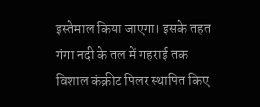इस्तेमाल किया जाएगा। इसके तहत गंगा नदी के तल में गहराई तक विशाल कंक्रीट पिलर स्थापित किए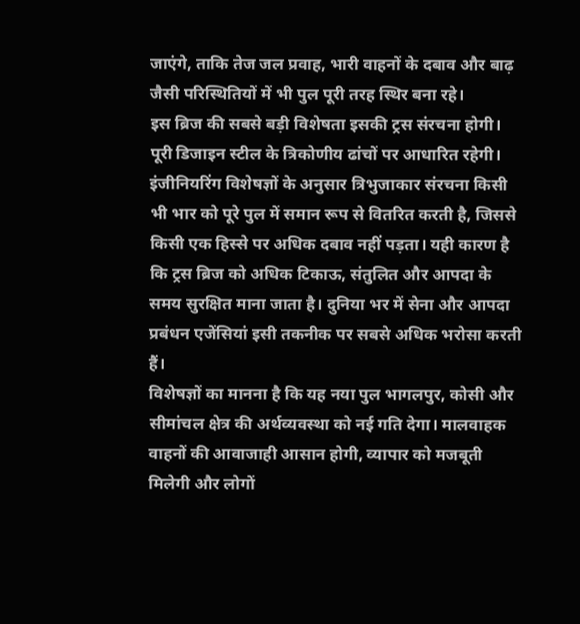जाएंगे, ताकि तेज जल प्रवाह, भारी वाहनों के दबाव और बाढ़ जैसी परिस्थितियों में भी पुल पूरी तरह स्थिर बना रहे।
इस ब्रिज की सबसे बड़ी विशेषता इसकी ट्रस संरचना होगी। पूरी डिजाइन स्टील के त्रिकोणीय ढांचों पर आधारित रहेगी। इंजीनियरिंग विशेषज्ञों के अनुसार त्रिभुजाकार संरचना किसी भी भार को पूरे पुल में समान रूप से वितरित करती है, जिससे किसी एक हिस्से पर अधिक दबाव नहीं पड़ता। यही कारण है कि ट्रस ब्रिज को अधिक टिकाऊ, संतुलित और आपदा के समय सुरक्षित माना जाता है। दुनिया भर में सेना और आपदा प्रबंधन एजेंसियां इसी तकनीक पर सबसे अधिक भरोसा करती हैं।
विशेषज्ञों का मानना है कि यह नया पुल भागलपुर, कोसी और सीमांचल क्षेत्र की अर्थव्यवस्था को नई गति देगा। मालवाहक वाहनों की आवाजाही आसान होगी, व्यापार को मजबूती मिलेगी और लोगों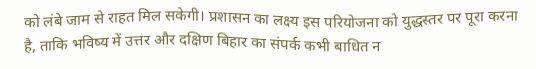को लंबे जाम से राहत मिल सकेगी। प्रशासन का लक्ष्य इस परियोजना को युद्धस्तर पर पूरा करना है, ताकि भविष्य में उत्तर और दक्षिण बिहार का संपर्क कभी बाधित न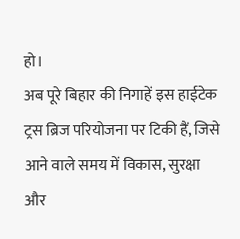हो।
अब पूरे बिहार की निगाहें इस हाईटेक ट्रस ब्रिज परियोजना पर टिकी हैं, जिसे आने वाले समय में विकास, सुरक्षा और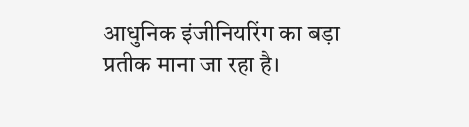आधुनिक इंजीनियरिंग का बड़ा प्रतीक माना जा रहा है।